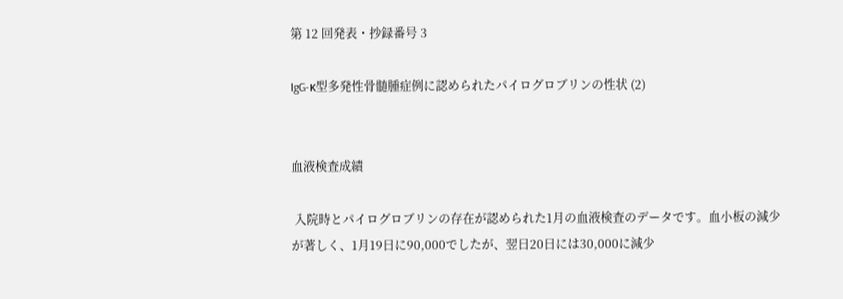第 12 回発表・抄録番号 3

IgG-κ型多発性骨髄腫症例に認められたパイログロブリンの性状 (2)


血液検査成績

 入院時とパイログロブリンの存在が認められた1月の血液検査のデータです。血小板の減少が著しく、1月19日に90,000でしたが、翌日20日には30,000に減少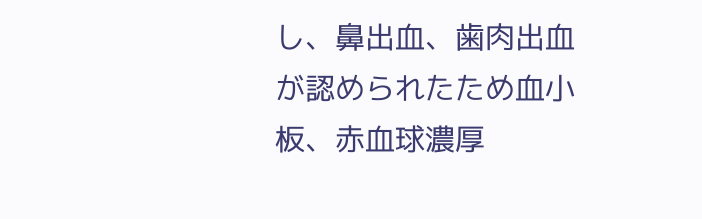し、鼻出血、歯肉出血が認められたため血小板、赤血球濃厚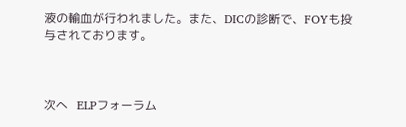液の輸血が行われました。また、DICの診断で、FOYも投与されております。



次へ   ELPフォーラム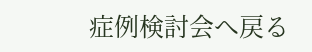症例検討会へ戻る